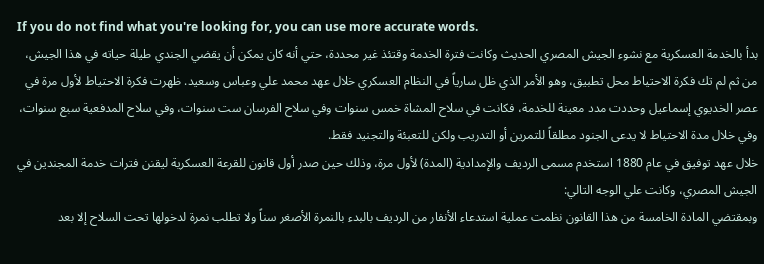If you do not find what you're looking for, you can use more accurate words.
بدأ بالخدمة العسكرية مع نشوء الجيش المصري الحديث وكانت فترة الخدمة وقتئذ غير محددة، حتي أنه كان يمكن أن يقضي الجندي طيلة حياته في هذا الجيش، من ثم لم تك فكرة الاحتياط محل تطبيق، وهو الأمر الذي ظل سارياً في النظام العسكري خلال عهد محمد علي وعباس وسعيد. ظهرت فكرة الاحتياط لأول مرة في عصر الخديوي إسماعيل وحددت مدد معينة للخدمة، فكانت في سلاح المشاة خمس سنوات وفي سلاح الفرسان ست سنوات، وفي سلاح المدفعية سبع سنوات، وفي خلال مدة الاحتياط لا يدعى الجنود مطلقاً للتمرين أو التدريب ولكن للتعبئة والتجنيد فقط.
خلال عهد توفيق في عام 1880 استخدم مسمى الرديف والإمدادية (المدة) لأول مرة، وذلك حين صدر أول قانون للقرعة العسكرية ليقنن فترات خدمة المجندين في الجيش المصري، وكانت علي الوجه التالي:
وبمقتضي المادة الخامسة من هذا القانون نظمت عملية استدعاء الأنفار من الرديف بالبدء بالنمرة الأصغر سناً ولا تطلب نمرة لدخولها تحت السلاح إلا بعد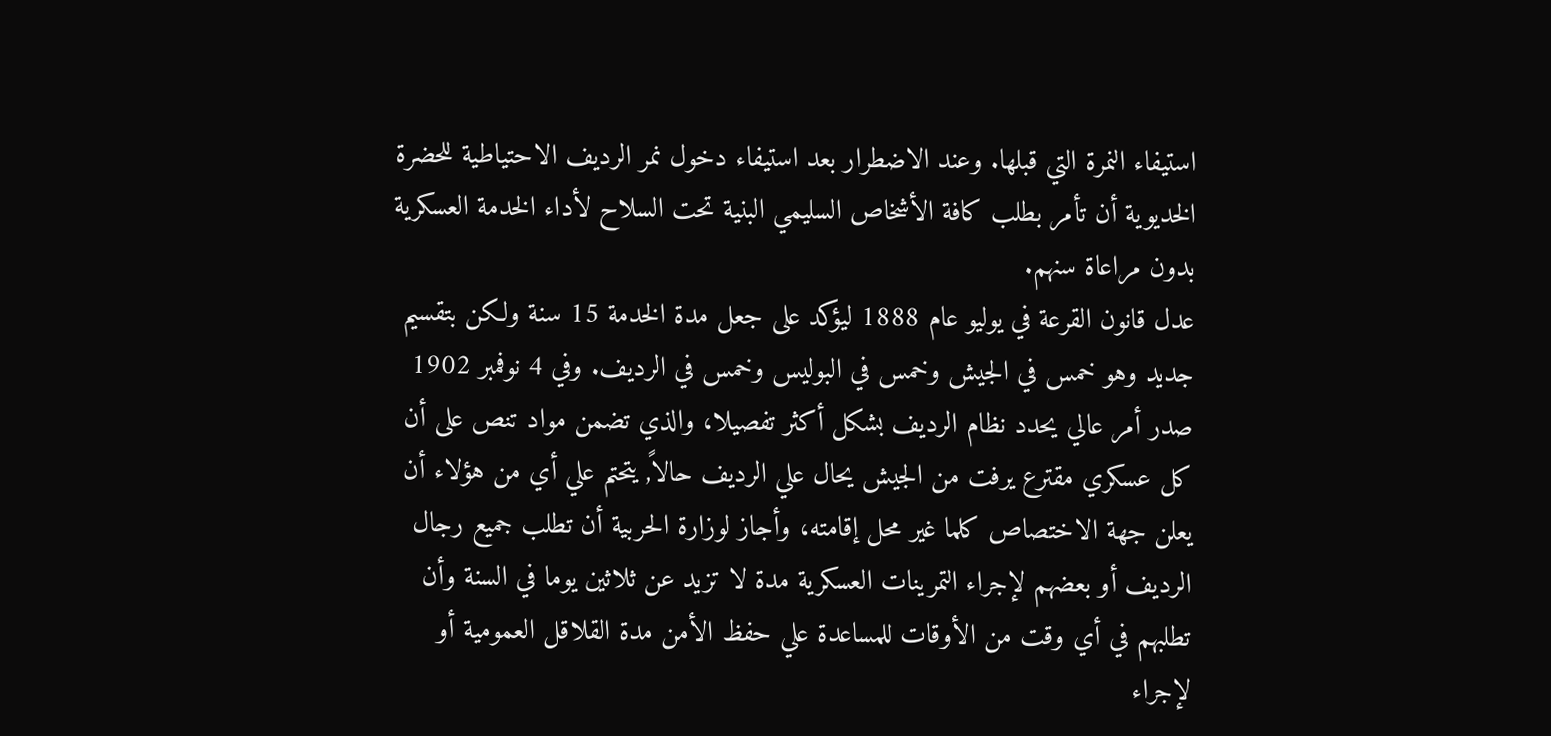استيفاء النمرة التي قبلها. وعند الاضطرار بعد استيفاء دخول نمر الرديف الاحتياطية للحضرة الخديوية أن تأمر بطلب كافة الأشخاص السليمي البنية تحت السلاح لأداء الخدمة العسكرية بدون مراعاة سنهم.
عدل قانون القرعة في يوليو عام 1888 ليؤكد على جعل مدة الخدمة 15 سنة ولكن بتقسيم جديد وهو خمس في الجيش وخمس في البوليس وخمس في الرديف. وفي 4 نوفمبر 1902 صدر أمر عالي يحدد نظام الرديف بشكل أكثر تفصيلا، والذي تضمن مواد تنص على أن كل عسكري مقترع يرفت من الجيش يحال علي الرديف حالاً, يتحتم علي أي من هؤلاء أن يعلن جهة الاختصاص كلما غير محل إقامته، وأجاز لوزارة الحربية أن تطلب جميع رجال الرديف أو بعضهم لإجراء التمرينات العسكرية مدة لا تزيد عن ثلاثين يوما في السنة وأن تطلبهم في أي وقت من الأوقات للمساعدة علي حفظ الأمن مدة القلاقل العمومية أو لإجراء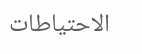الاحتياطات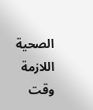الصحية اللازمة وقت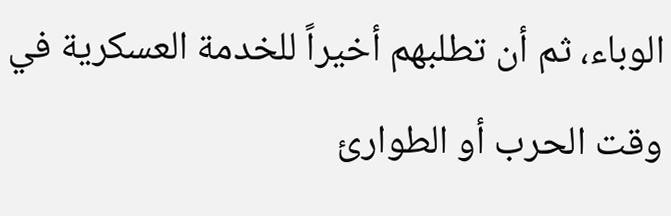الوباء، ثم أن تطلبهم أخيراً للخدمة العسكرية في وقت الحرب أو الطوارئ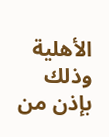الأهلية وذلك بإذن من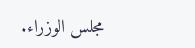مجلس الوزراء.